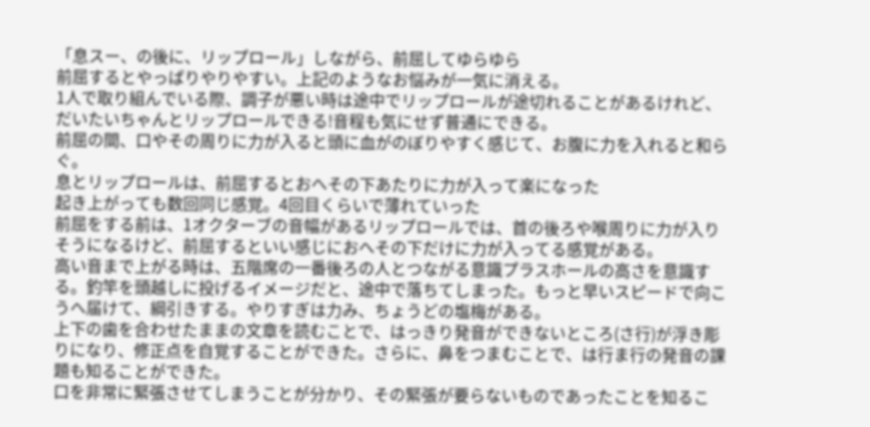「息スー、の後に、リップロール」しながら、前屈してゆらゆら
前屈するとやっぱりやりやすい。上記のようなお悩みが一気に消える。
1人で取り組んでいる際、調子が悪い時は途中でリップロールが途切れることがあるけれど、だいたいちゃんとリップロールできる!音程も気にせず普通にできる。
前屈の間、口やその周りに力が入ると頭に血がのぼりやすく感じて、お腹に力を入れると和らぐ。
息とリップロールは、前屈するとおへその下あたりに力が入って楽になった
起き上がっても数回同じ感覚。4回目くらいで薄れていった
前屈をする前は、1オクターブの音幅があるリップロールでは、首の後ろや喉周りに力が入りそうになるけど、前屈するといい感じにおへその下だけに力が入ってる感覚がある。
高い音まで上がる時は、五階席の一番後ろの人とつながる意識プラスホールの高さを意識する。釣竿を頭越しに投げるイメージだと、途中で落ちてしまった。もっと早いスピードで向こうへ届けて、綱引きする。やりすぎは力み、ちょうどの塩梅がある。
上下の歯を合わせたままの文章を読むことで、はっきり発音ができないところ(さ行)が浮き彫りになり、修正点を自覚することができた。さらに、鼻をつまむことで、は行ま行の発音の課題も知ることができた。
口を非常に緊張させてしまうことが分かり、その緊張が要らないものであったことを知るこ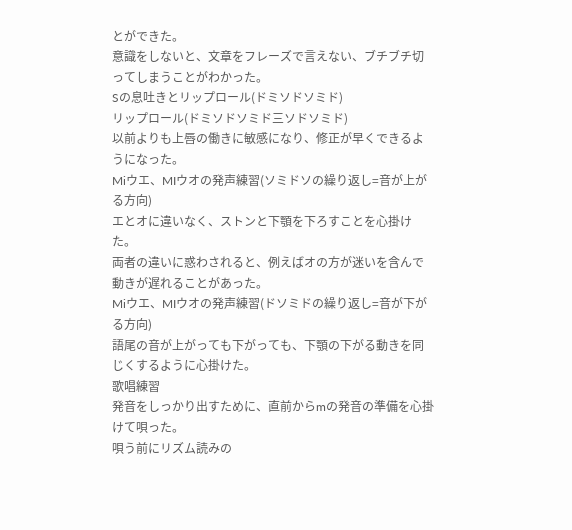とができた。
意識をしないと、文章をフレーズで言えない、ブチブチ切ってしまうことがわかった。
Sの息吐きとリップロール(ドミソドソミド)
リップロール(ドミソドソミド三ソドソミド)
以前よりも上唇の働きに敏感になり、修正が早くできるようになった。
Miウエ、MIウオの発声練習(ソミドソの繰り返し=音が上がる方向)
エとオに違いなく、ストンと下顎を下ろすことを心掛けた。
両者の違いに惑わされると、例えばオの方が迷いを含んで動きが遅れることがあった。
Miウエ、MIウオの発声練習(ドソミドの繰り返し=音が下がる方向)
語尾の音が上がっても下がっても、下顎の下がる動きを同じくするように心掛けた。
歌唱練習
発音をしっかり出すために、直前からmの発音の準備を心掛けて唄った。
唄う前にリズム読みの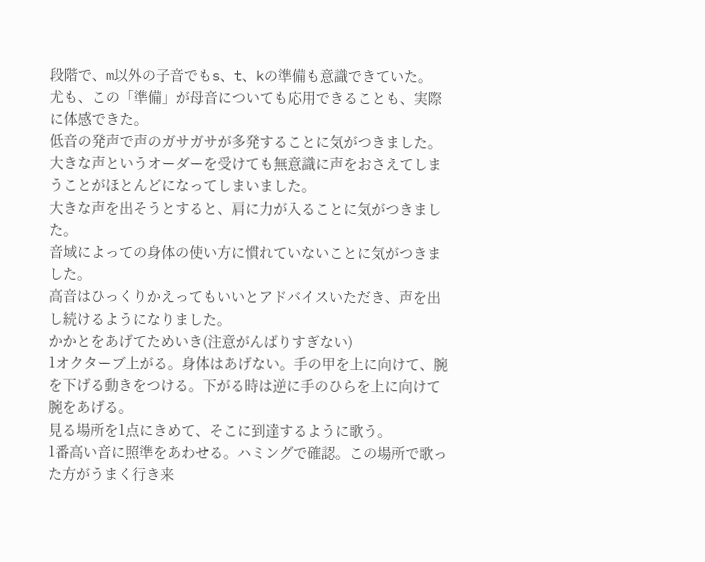段階で、m以外の子音でもs、t、kの準備も意識できていた。
尤も、この「準備」が母音についても応用できることも、実際に体感できた。
低音の発声で声のガサガサが多発することに気がつきました。
大きな声というオーダーを受けても無意識に声をおさえてしまうことがほとんどになってしまいました。
大きな声を出そうとすると、肩に力が入ることに気がつきました。
音域によっての身体の使い方に慣れていないことに気がつきました。
高音はひっくりかえってもいいとアドバイスいただき、声を出し続けるようになりました。
かかとをあげてためいき(注意がんばりすぎない)
1オクターブ上がる。身体はあげない。手の甲を上に向けて、腕を下げる動きをつける。下がる時は逆に手のひらを上に向けて腕をあげる。
見る場所を1点にきめて、そこに到達するように歌う。
1番高い音に照準をあわせる。ハミングで確認。この場所で歌った方がうまく行き来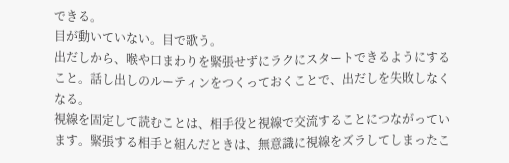できる。
目が動いていない。目で歌う。
出だしから、喉や口まわりを緊張せずにラクにスタートできるようにすること。話し出しのルーティンをつくっておくことで、出だしを失敗しなくなる。
視線を固定して読むことは、相手役と視線で交流することにつながっています。緊張する相手と組んだときは、無意識に視線をズラしてしまったこ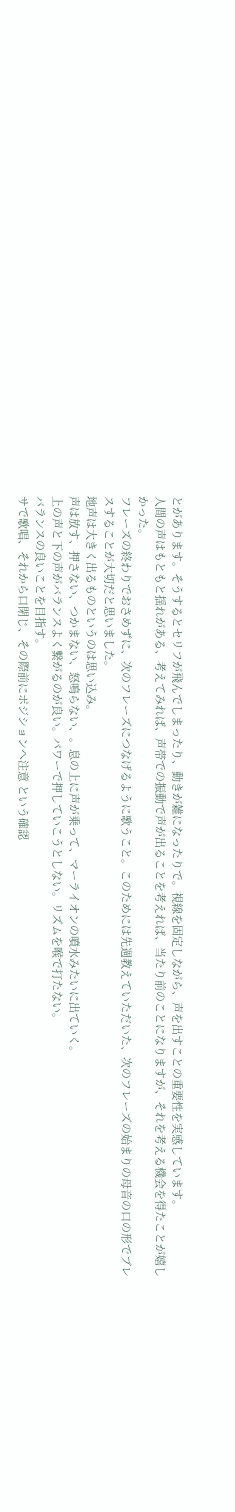とがあります。そうするとセリフが飛んでしまったり、動きが雑になったりで。視線を固定しながら、声を出すことの重要性を実感しています。
人間の声はもともと揺れがある、考えてみれば、声帯での振動で声が出ることを考えれば、当たり前のことになりますが、それを考える機会を得たことが嬉しかった。
フレーズの終わりでおさめずに、次のフレーズにつなげるように歌うこと。このためには先週教えていただいた、次のフレーズの始まりの母音の口の形でブレスすることが大切だと思いました。
地声は大きく出るものというのは思い込み。
声は放す、押さない、つかまない、怒鳴らない、。息の上に声が乗って、マーライオンの噴水みたいに出ていく。
上の声と下の声がバランスよく繋がるのが良い。パワーで押していこうとしない。リズムを喉で打たない。
バランスの良いことを目指す。
サで歌唱、それから口閉じ、その際前にポジションへ注意 という確認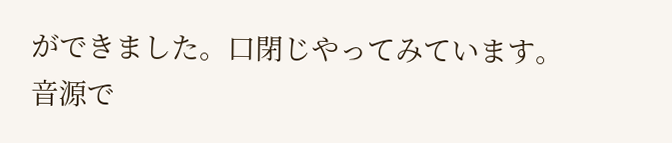ができました。口閉じやってみています。
音源で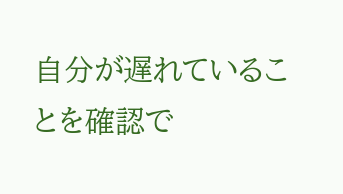自分が遅れていることを確認で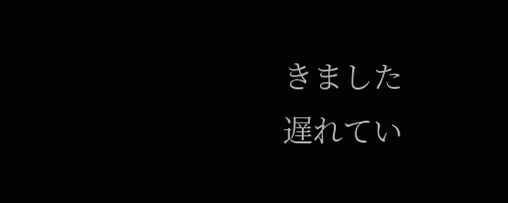きました
遅れてい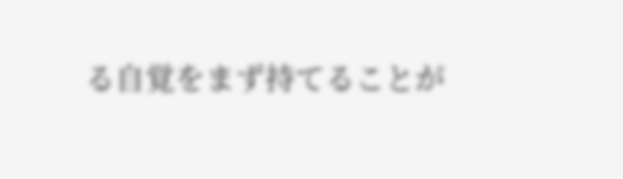る自覚をまず持てることが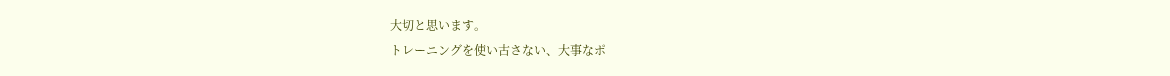大切と思います。
トレーニングを使い古さない、大事なポ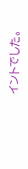イントでした。